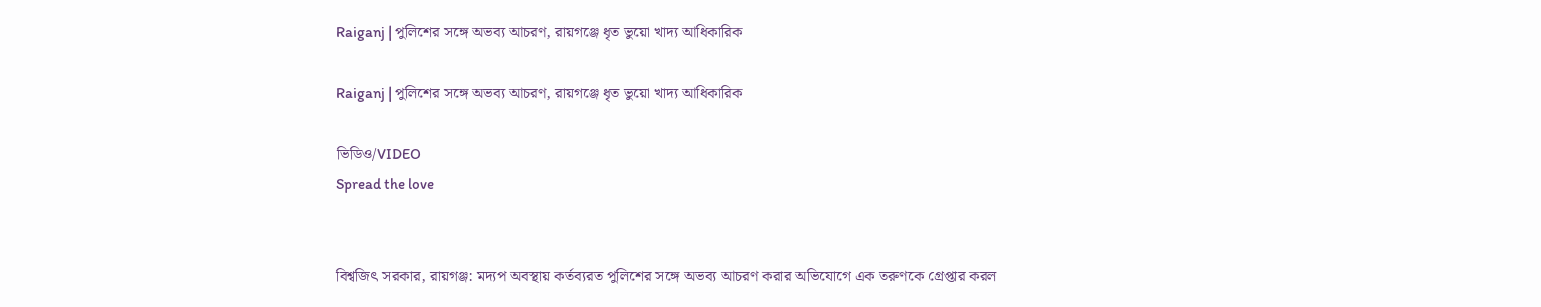Raiganj | পুলিশের সঙ্গে অভব্য আচরণ, রায়গঞ্জে ধৃত ভুয়ো খাদ্য আধিকারিক

Raiganj | পুলিশের সঙ্গে অভব্য আচরণ, রায়গঞ্জে ধৃত ভুয়ো খাদ্য আধিকারিক

ভিডিও/VIDEO
Spread the love


বিশ্বজিৎ সরকার, রায়গঞ্জ: মদ্যপ অবস্থায় কর্তব্যরত পুলিশের সঙ্গে অভব্য আচরণ করার অভিযোগে এক তরুণকে গ্রেপ্তার করল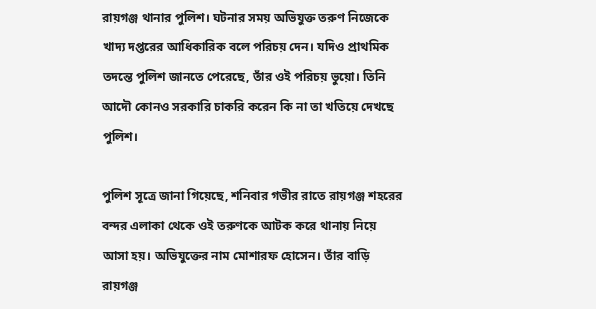রায়গঞ্জ থানার পুলিশ। ঘটনার সময় অভিযুক্ত তরুণ নিজেকে খাদ্য দপ্তরের আধিকারিক বলে পরিচয় দেন। যদিও প্রাথমিক তদন্তে পুলিশ জানতে পেরেছে, তাঁর ওই পরিচয় ভুয়ো। তিনি আদৌ কোনও সরকারি চাকরি করেন কি না তা খতিয়ে দেখছে পুলিশ।

পুলিশ সূত্রে জানা গিয়েছে, শনিবার গভীর রাতে রায়গঞ্জ শহরের বন্দর এলাকা থেকে ওই তরুণকে আটক করে থানায় নিয়ে আসা হয়। অভিযুক্তের নাম মোশারফ হোসেন। তাঁর বাড়ি রায়গঞ্জ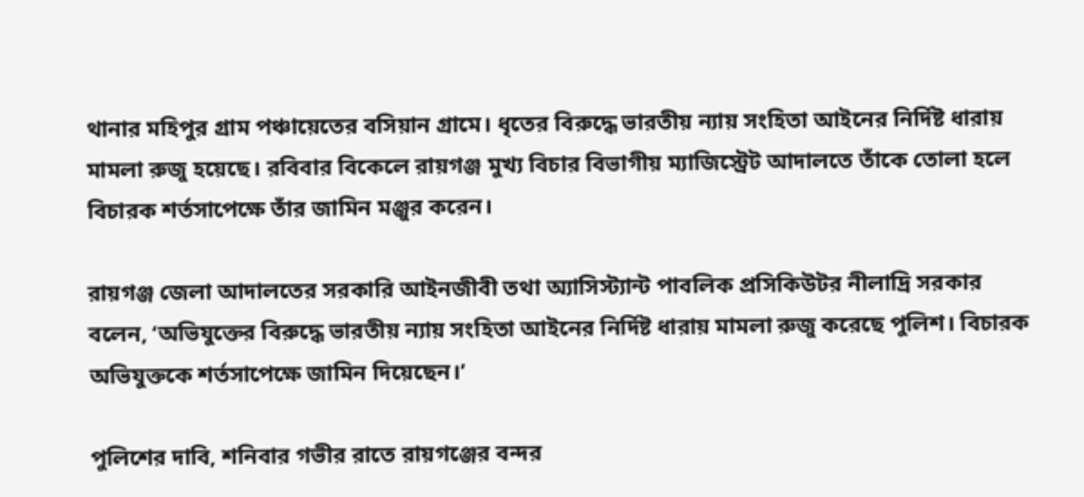থানার মহিপুর গ্রাম পঞ্চায়েতের বসিয়ান গ্রামে। ধৃতের বিরুদ্ধে ভারতীয় ন্যায় সংহিতা আইনের নির্দিষ্ট ধারায় মামলা রুজু হয়েছে। রবিবার বিকেলে রায়গঞ্জ মুখ্য বিচার বিভাগীয় ম্যাজিস্ট্রেট আদালতে তাঁকে তোলা হলে বিচারক শর্তসাপেক্ষে তাঁর জামিন মঞ্জুর করেন।

রায়গঞ্জ জেলা আদালতের সরকারি আইনজীবী তথা অ্যাসিস্ট্যান্ট পাবলিক প্রসিকিউটর নীলাদ্রি সরকার বলেন, ‘অভিযুক্তের বিরুদ্ধে ভারতীয় ন্যায় সংহিতা আইনের নির্দিষ্ট ধারায় মামলা রুজু করেছে পুলিশ। বিচারক অভিযুক্তকে শর্তসাপেক্ষে জামিন দিয়েছেন।’

পুলিশের দাবি, শনিবার গভীর রাতে রায়গঞ্জের বন্দর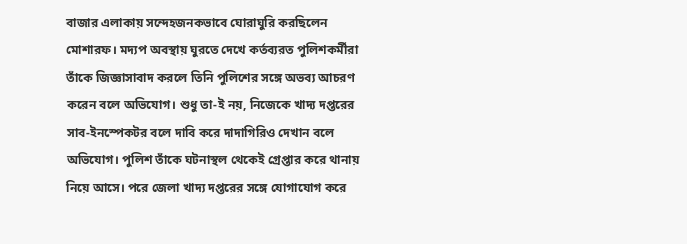বাজার এলাকায় সন্দেহজনকভাবে ঘোরাঘুরি করছিলেন মোশারফ। মদ্যপ অবস্থায় ঘুরতে দেখে কর্তব্যরত পুলিশকর্মীরা তাঁকে জিজ্ঞাসাবাদ করলে তিনি পুলিশের সঙ্গে অভব্য আচরণ করেন বলে অভিযোগ। শুধু তা-ই নয়, নিজেকে খাদ্য দপ্তরের সাব-ইনস্পেকটর বলে দাবি করে দাদাগিরিও দেখান বলে অভিযোগ। পুলিশ তাঁকে ঘটনাস্থল থেকেই গ্রেপ্তার করে থানায় নিয়ে আসে। পরে জেলা খাদ্য দপ্তরের সঙ্গে যোগাযোগ করে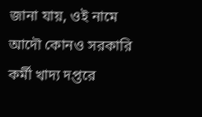জানা যায়, ওই নামে আদৌ কোনও সরকারি কর্মী খাদ্য দপ্তরে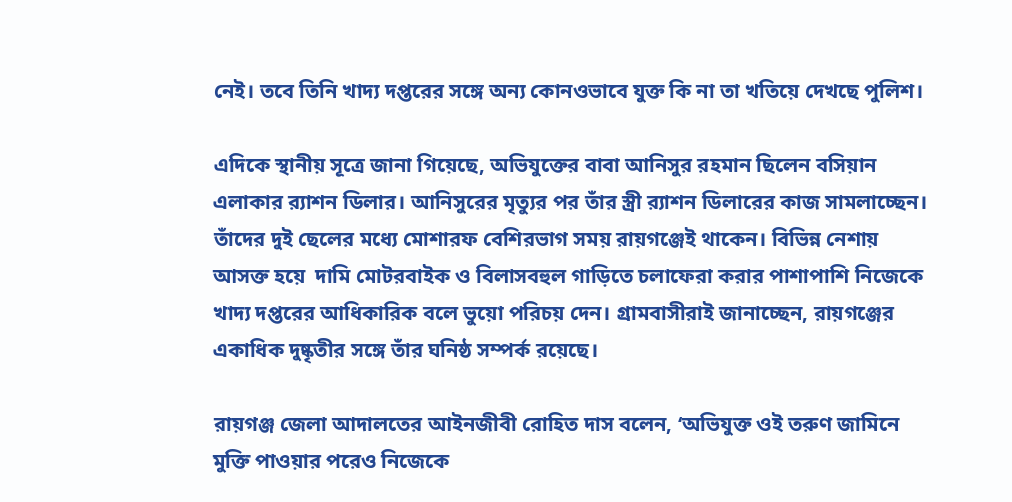নেই। তবে তিনি খাদ্য দপ্তরের সঙ্গে অন্য কোনওভাবে যুক্ত কি না তা খতিয়ে দেখছে পুলিশ।

এদিকে স্থানীয় সূত্রে জানা গিয়েছে, অভিযুক্তের বাবা আনিসুর রহমান ছিলেন বসিয়ান এলাকার র‍্যাশন ডিলার। আনিসুরের মৃত্যুর পর তাঁর স্ত্রী র‍্যাশন ডিলারের কাজ সামলাচ্ছেন। তাঁদের দুই ছেলের মধ্যে মোশারফ বেশিরভাগ সময় রায়গঞ্জেই থাকেন। বিভিন্ন নেশায় আসক্ত হয়ে  দামি মোটরবাইক ও বিলাসবহুল গাড়িতে চলাফেরা করার পাশাপাশি নিজেকে খাদ্য দপ্তরের আধিকারিক বলে ভুয়ো পরিচয় দেন। গ্রামবাসীরাই জানাচ্ছেন, রায়গঞ্জের একাধিক দুষ্কৃতীর সঙ্গে তাঁর ঘনিষ্ঠ সম্পর্ক রয়েছে।

রায়গঞ্জ জেলা আদালতের আইনজীবী রোহিত দাস বলেন, ‘অভিযুক্ত ওই তরুণ জামিনে মুক্তি পাওয়ার পরেও নিজেকে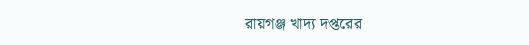রায়গঞ্জ খাদ্য দপ্তরের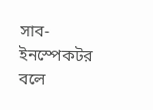সাব-ইনস্পেকটর বলে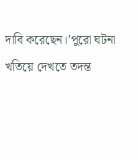দাবি করেছেন।’পুরো ঘটনা খতিয়ে দেখতে তদন্ত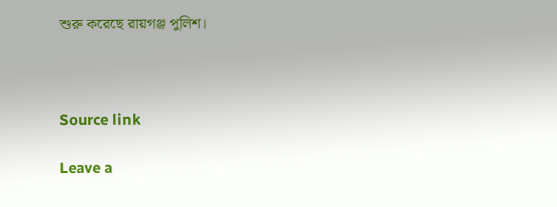শুরু করেছে রায়গঞ্জ পুলিশ।



Source link

Leave a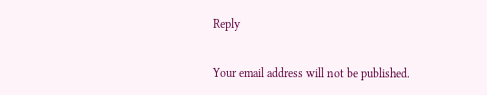Reply

Your email address will not be published.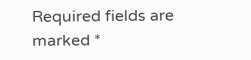Required fields are marked *